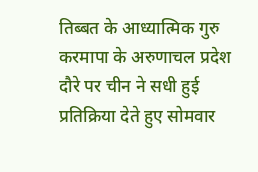तिब्बत के आध्यात्मिक गुरु करमापा के अरुणाचल प्रदेश दौरे पर चीन ने सधी हुई प्रतिक्रिया देते हुए सोमवार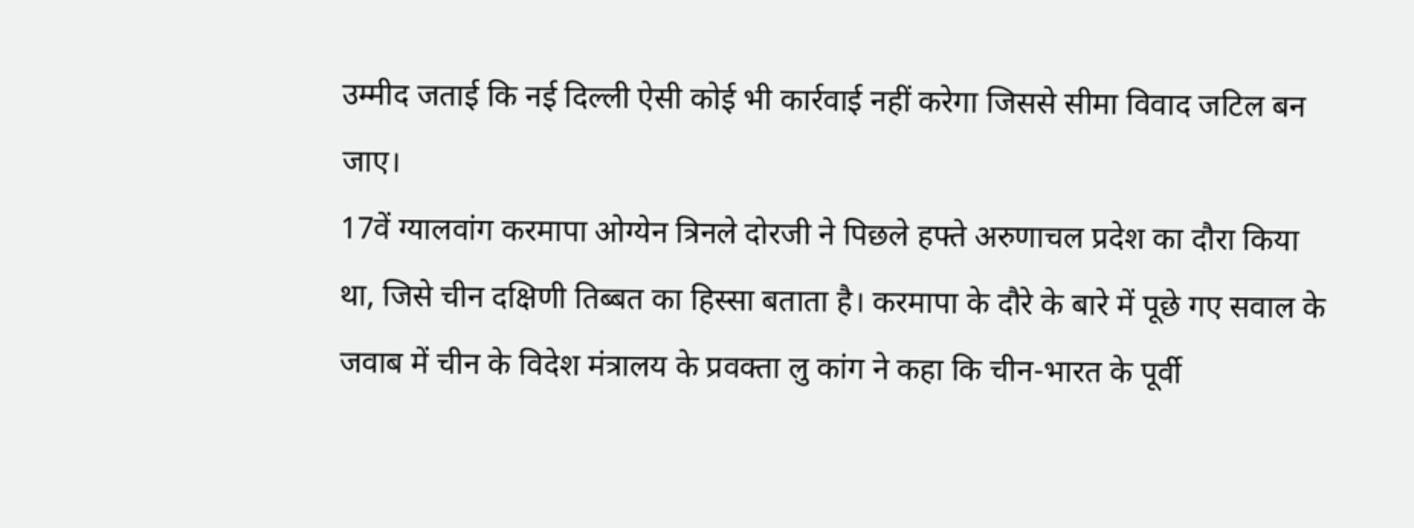उम्मीद जताई कि नई दिल्ली ऐसी कोई भी कार्रवाई नहीं करेगा जिससे सीमा विवाद जटिल बन जाए।
17वें ग्यालवांग करमापा ओग्येन त्रिनले दोरजी ने पिछले हफ्ते अरुणाचल प्रदेश का दौरा किया था, जिसे चीन दक्षिणी तिब्बत का हिस्सा बताता है। करमापा के दौरे के बारे में पूछे गए सवाल के जवाब में चीन के विदेश मंत्रालय के प्रवक्ता लु कांग ने कहा कि चीन-भारत के पूर्वी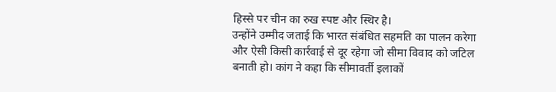हिस्से पर चीन का रुख स्पष्ट और स्थिर है।
उन्होंने उम्मीद जताई कि भारत संबंधित सहमति का पालन करेगा और ऐसी किसी कार्रवाई से दूर रहेगा जो सीमा विवाद को जटिल बनाती हो। कांग ने कहा कि सीमावर्ती इलाकों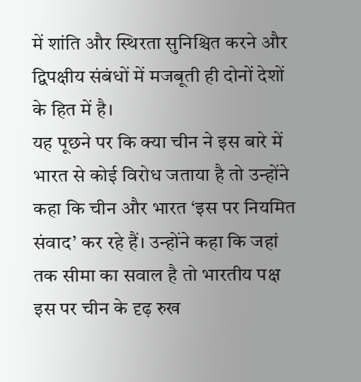में शांति और स्थिरता सुनिश्चित करने और द्विपक्षीय संबंधों में मजबूती ही दोनों देशों के हित में है।
यह पूछने पर कि क्या चीन ने इस बारे में भारत से कोई विरोध जताया है तो उन्होंने कहा कि चीन और भारत ‘इस पर नियमित संवाद’ कर रहे हैं। उन्होंने कहा कि जहां तक सीमा का सवाल है तो भारतीय पक्ष इस पर चीन के दृढ़ रुख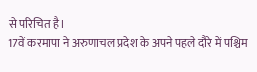से परिचित है।
17वें करमापा ने अरुणाचल प्रदेश के अपने पहले दौरे में पश्चिम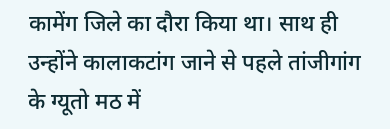कामेंग जिले का दौरा किया था। साथ ही उन्होंने कालाकटांग जाने से पहले तांजीगांग के ग्यूतो मठ में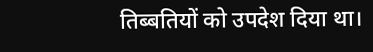तिब्बतियों को उपदेश दिया था।